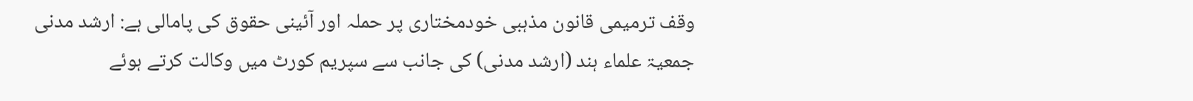وقف ترمیمی قانون مذہبی خودمختاری پر حملہ اور آئینی حقوق کی پامالی ہے: ارشد مدنی
جمعیۃ علماء ہند (ارشد مدنی) کی جانب سے سپریم کورٹ میں وکالت کرتے ہوئے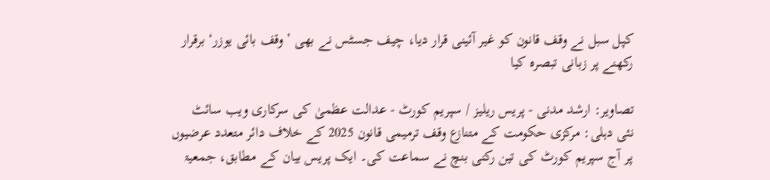کپل سبل نے وقف قانون کو غیر آئینی قرار دیا، چیف جسٹس نے بھی ’وقف بائی یوزر‘ برقرار رکھنے پر زبانی تبصرہ کیا

تصاویر: ارشد مدنی - پریس ریلیز / سپریم کورٹ - عدالت عظمیٰ کی سرکاری ویب سائٹ
نئی دہلی: مرکزی حکومت کے متنازع وقف ترمیمی قانون 2025 کے خلاف دائر متعدد عرضیوں پر آج سپریم کورٹ کی تین رکنی بنچ نے سماعت کی۔ ایک پریس بیان کے مطابق، جمعیۃ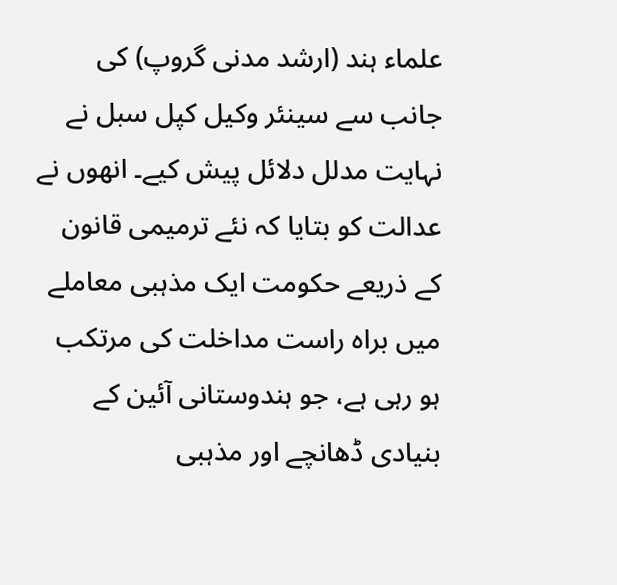علماء ہند (ارشد مدنی گروپ) کی جانب سے سینئر وکیل کپل سبل نے نہایت مدلل دلائل پیش کیے۔ انھوں نے عدالت کو بتایا کہ نئے ترمیمی قانون کے ذریعے حکومت ایک مذہبی معاملے میں براہ راست مداخلت کی مرتکب ہو رہی ہے، جو ہندوستانی آئین کے بنیادی ڈھانچے اور مذہبی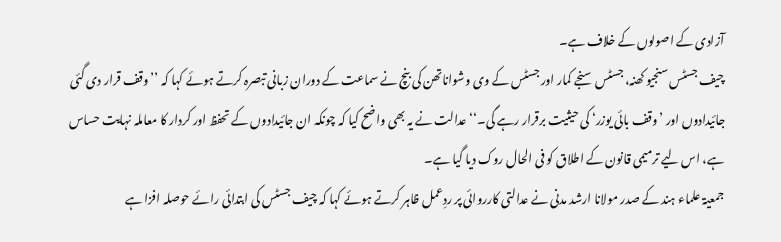آزادی کے اصولوں کے خلاف ہے۔
چیف جسٹس سنجیو کھنہ، جسٹس سنجے کمار اور جسٹس کے وی وشواناتھن کی بنچ نے سماعت کے دوران زبانی تبصرہ کرتے ہوئے کہا کہ ’’وقف قرار دی گئی جائیدادوں اور ’وقف بائی یوزر‘ کی حیثیت برقرار رہے گی۔‘‘ عدالت نے یہ بھی واضح کیا کہ چونکہ ان جائیدادوں کے تحفظ اور کردار کا معاملہ نہایت حساس ہے، اس لیے ترمیمی قانون کے اطلاق کو فی الحال روک دیا گیا ہے۔
جمعیۃ علماء ہند کے صدر مولانا ارشد مدنی نے عدالتی کارروائی پر ردِعمل ظاہر کرتے ہوئے کہا کہ چیف جسٹس کی ابتدائی رائے حوصلہ افزا ہے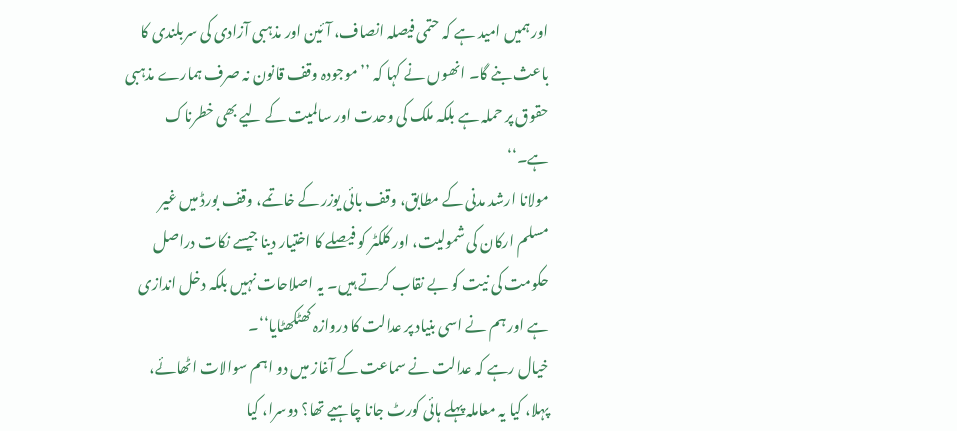اور ہمیں امید ہے کہ حتمی فیصلہ انصاف، آئین اور مذہبی آزادی کی سربلندی کا باعث بنے گا۔ انھوں نے کہا کہ ’’موجودہ وقف قانون نہ صرف ہمارے مذہبی حقوق پر حملہ ہے بلکہ ملک کی وحدت اور سالمیت کے لیے بھی خطرناک ہے۔‘‘
مولانا ارشد مدنی کے مطابق، وقف بائی یوزر کے خاتمے، وقف بورڈ میں غیر مسلم ارکان کی شمولیت، اور کلکٹر کو فیصلے کا اختیار دینا جیسے نکات دراصل حکومت کی نیت کو بے نقاب کرتے ہیں۔ یہ اصلاحات نہیں بلکہ دخل اندازی ہے اور ہم نے اسی بنیاد پر عدالت کا دروازہ کھٹکھٹایا‘‘۔
خیال رہے کہ عدالت نے سماعت کے آغاز میں دو اہم سوالات اٹھائے، پہلا، کیا یہ معاملہ پہلے ہائی کورٹ جانا چاہیے تھا؟ دوسرا، کیا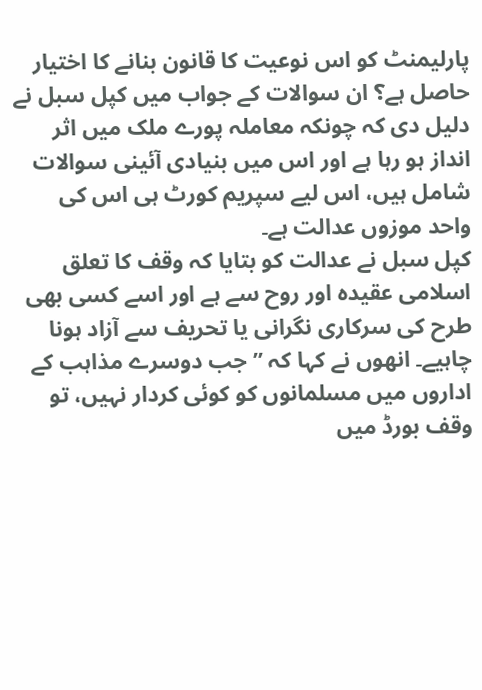پارلیمنٹ کو اس نوعیت کا قانون بنانے کا اختیار حاصل ہے؟ ان سوالات کے جواب میں کپل سبل نے دلیل دی کہ چونکہ معاملہ پورے ملک میں اثر انداز ہو رہا ہے اور اس میں بنیادی آئینی سوالات شامل ہیں، اس لیے سپریم کورٹ ہی اس کی واحد موزوں عدالت ہے۔
کپل سبل نے عدالت کو بتایا کہ وقف کا تعلق اسلامی عقیدہ اور روح سے ہے اور اسے کسی بھی طرح کی سرکاری نگرانی یا تحریف سے آزاد ہونا چاہیے۔ انھوں نے کہا کہ ’’جب دوسرے مذاہب کے اداروں میں مسلمانوں کو کوئی کردار نہیں، تو وقف بورڈ میں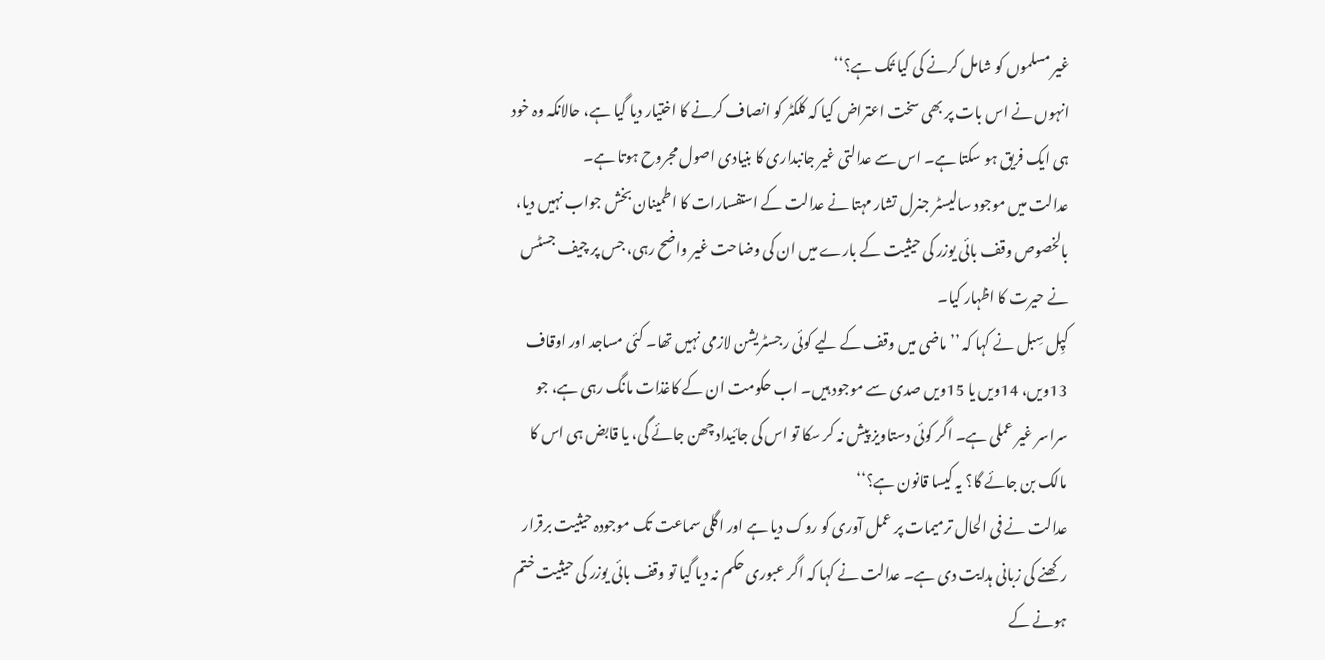غیر مسلموں کو شامل کرنے کی کیا تُک ہے؟‘‘
انہوں نے اس بات پر بھی سخت اعتراض کیا کہ کلکٹر کو انصاف کرنے کا اختیار دیا گیا ہے، حالانکہ وہ خود ہی ایک فریق ہو سکتا ہے۔ اس سے عدالتی غیر جانبداری کا بنیادی اصول مجروح ہوتا ہے۔
عدالت میں موجود سالیسٹر جنرل تشار مہتا نے عدالت کے استفسارات کا اطمینان بخش جواب نہیں دیا، بالخصوص وقف بائی یوزر کی حیثیت کے بارے میں ان کی وضاحت غیر واضح رہی، جس پر چیف جسٹس نے حیرت کا اظہار کیا۔
کپِل سِبل نے کہا کہ ’’ماضی میں وقف کے لیے کوئی رجسٹریشن لازمی نہیں تھا۔ کئی مساجد اور اوقاف 13ویں، 14ویں یا 15ویں صدی سے موجود ہیں۔ اب حکومت ان کے کاغذات مانگ رہی ہے، جو سراسر غیر عملی ہے۔ اگر کوئی دستاویز پیش نہ کر سکا تو اس کی جائیداد چھن جائے گی، یا قابض ہی اس کا مالک بن جائے گا؟ یہ کیسا قانون ہے؟‘‘
عدالت نے فی الحال ترمیمات پر عمل آوری کو روک دیا ہے اور اگلی سماعت تک موجودہ حیثیت برقرار رکھنے کی زبانی ہدایت دی ہے۔ عدالت نے کہا کہ اگر عبوری حکم نہ دیا گیا تو وقف بائی یوزر کی حیثیت ختم ہونے کے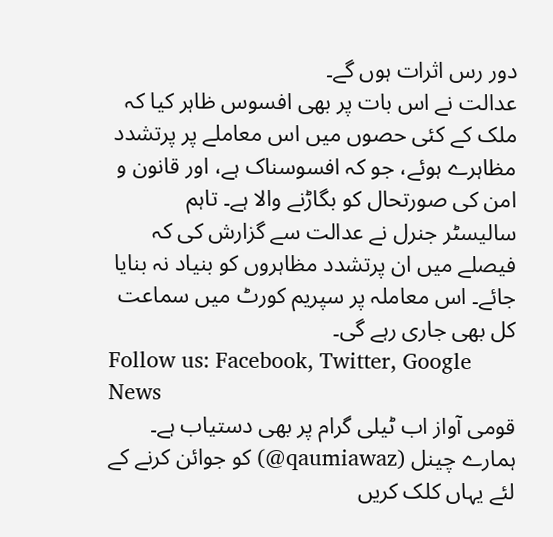دور رس اثرات ہوں گے۔
عدالت نے اس بات پر بھی افسوس ظاہر کیا کہ ملک کے کئی حصوں میں اس معاملے پر پرتشدد مظاہرے ہوئے، جو کہ افسوسناک ہے، اور قانون و امن کی صورتحال کو بگاڑنے والا ہے۔ تاہم سالیسٹر جنرل نے عدالت سے گزارش کی کہ فیصلے میں ان پرتشدد مظاہروں کو بنیاد نہ بنایا جائے۔ اس معاملہ پر سپریم کورٹ میں سماعت کل بھی جاری رہے گی۔
Follow us: Facebook, Twitter, Google News
قومی آواز اب ٹیلی گرام پر بھی دستیاب ہے۔ ہمارے چینل (qaumiawaz@) کو جوائن کرنے کے لئے یہاں کلک کریں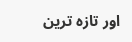اور تازہ ترین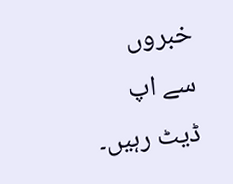خبروں سے اپ ڈیٹ رہیں۔